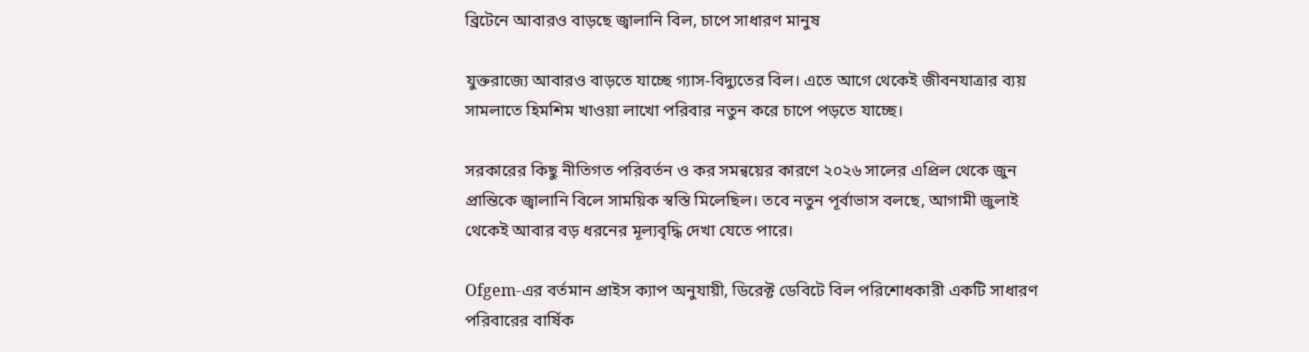ব্রিটেনে আবারও বাড়ছে জ্বালানি বিল, চাপে সাধারণ মানুষ

যুক্তরাজ্যে আবারও বাড়তে যাচ্ছে গ্যাস-বিদ্যুতের বিল। এতে আগে থেকেই জীবনযাত্রার ব্যয় সামলাতে হিমশিম খাওয়া লাখো পরিবার নতুন করে চাপে পড়তে যাচ্ছে।

সরকারের কিছু নীতিগত পরিবর্তন ও কর সমন্বয়ের কারণে ২০২৬ সালের এপ্রিল থেকে জুন প্রান্তিকে জ্বালানি বিলে সাময়িক স্বস্তি মিলেছিল। তবে নতুন পূর্বাভাস বলছে, আগামী জুলাই থেকেই আবার বড় ধরনের মূল্যবৃদ্ধি দেখা যেতে পারে।

Ofgem-এর বর্তমান প্রাইস ক্যাপ অনুযায়ী, ডিরেক্ট ডেবিটে বিল পরিশোধকারী একটি সাধারণ পরিবারের বার্ষিক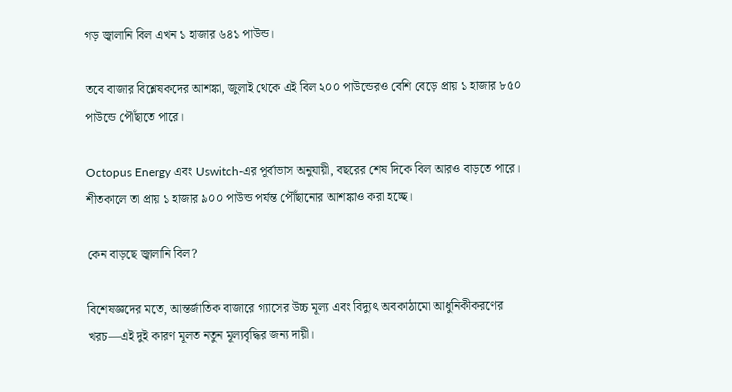গড় জ্বালানি বিল এখন ১ হাজার ৬৪১ পাউন্ড।

তবে বাজার বিশ্লেষকদের আশঙ্কা, জুলাই থেকে এই বিল ২০০ পাউন্ডেরও বেশি বেড়ে প্রায় ১ হাজার ৮৫০ পাউন্ডে পৌঁছাতে পারে।

Octopus Energy এবং Uswitch-এর পূর্বাভাস অনুযায়ী, বছরের শেষ দিকে বিল আরও বাড়তে পারে। শীতকালে তা প্রায় ১ হাজার ৯০০ পাউন্ড পর্যন্ত পৌঁছানোর আশঙ্কাও করা হচ্ছে।

কেন বাড়ছে জ্বালানি বিল?

বিশেষজ্ঞদের মতে, আন্তর্জাতিক বাজারে গ্যাসের উচ্চ মূল্য এবং বিদ্যুৎ অবকাঠামো আধুনিকীকরণের খরচ—এই দুই কারণ মূলত নতুন মূল্যবৃদ্ধির জন্য দায়ী।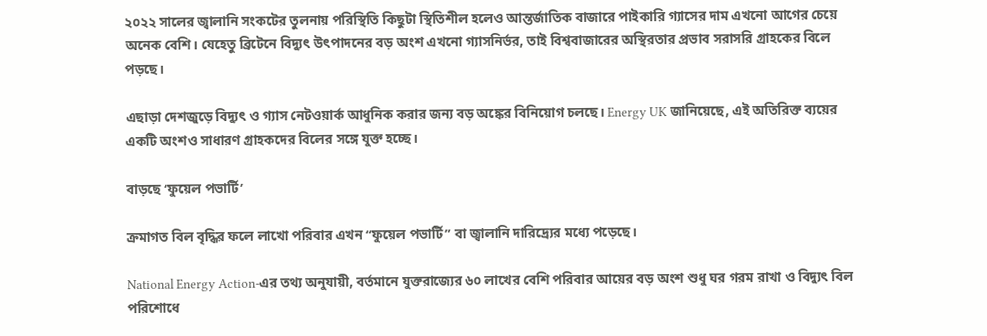২০২২ সালের জ্বালানি সংকটের তুলনায় পরিস্থিতি কিছুটা স্থিতিশীল হলেও আন্তর্জাতিক বাজারে পাইকারি গ্যাসের দাম এখনো আগের চেয়ে অনেক বেশি। যেহেতু ব্রিটেনে বিদ্যুৎ উৎপাদনের বড় অংশ এখনো গ্যাসনির্ভর, তাই বিশ্ববাজারের অস্থিরতার প্রভাব সরাসরি গ্রাহকের বিলে পড়ছে।

এছাড়া দেশজুড়ে বিদ্যুৎ ও গ্যাস নেটওয়ার্ক আধুনিক করার জন্য বড় অঙ্কের বিনিয়োগ চলছে। Energy UK জানিয়েছে, এই অতিরিক্ত ব্যয়ের একটি অংশও সাধারণ গ্রাহকদের বিলের সঙ্গে যুক্ত হচ্ছে।

বাড়ছে ‘ফুয়েল পভার্টি’

ক্রমাগত বিল বৃদ্ধির ফলে লাখো পরিবার এখন “ফুয়েল পভার্টি” বা জ্বালানি দারিদ্র্যের মধ্যে পড়েছে।

National Energy Action-এর তথ্য অনুযায়ী, বর্তমানে যুক্তরাজ্যের ৬০ লাখের বেশি পরিবার আয়ের বড় অংশ শুধু ঘর গরম রাখা ও বিদ্যুৎ বিল পরিশোধে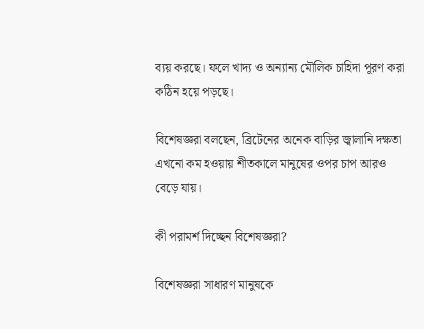ব্যয় করছে। ফলে খাদ্য ও অন্যান্য মৌলিক চাহিদা পূরণ করা কঠিন হয়ে পড়ছে।

বিশেষজ্ঞরা বলছেন, ব্রিটেনের অনেক বাড়ির জ্বালানি দক্ষতা এখনো কম হওয়ায় শীতকালে মানুষের ওপর চাপ আরও বেড়ে যায়।

কী পরামর্শ দিচ্ছেন বিশেষজ্ঞরা?

বিশেষজ্ঞরা সাধারণ মানুষকে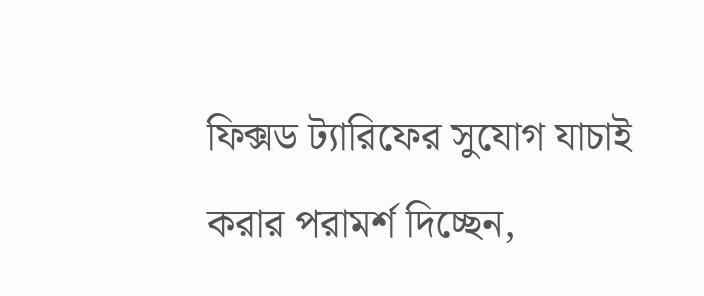ফিক্সড ট্যারিফের সুযোগ যাচাই করার পরামর্শ দিচ্ছেন,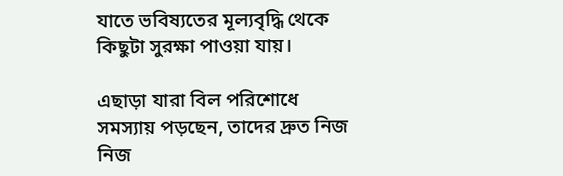যাতে ভবিষ্যতের মূল্যবৃদ্ধি থেকে কিছুটা সুরক্ষা পাওয়া যায়।

এছাড়া যারা বিল পরিশোধে সমস্যায় পড়ছেন, তাদের দ্রুত নিজ নিজ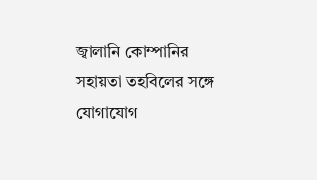জ্বালানি কোম্পানির সহায়তা তহবিলের সঙ্গে যোগাযোগ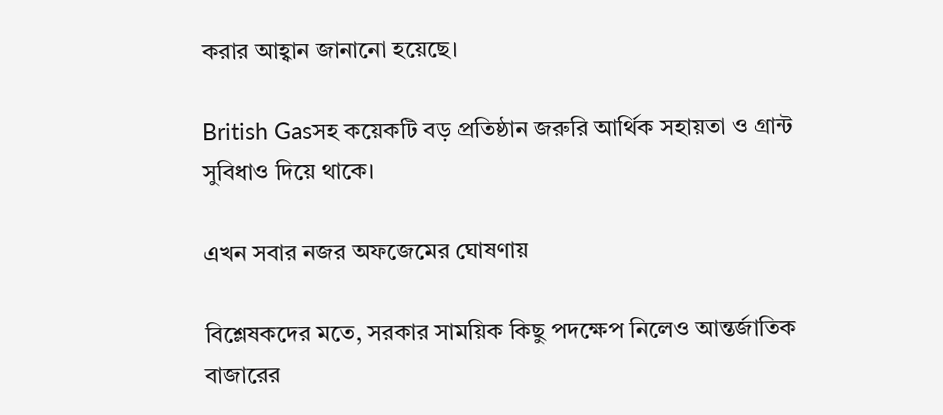করার আহ্বান জানানো হয়েছে।

British Gasসহ কয়েকটি বড় প্রতিষ্ঠান জরুরি আর্থিক সহায়তা ও গ্রান্ট সুবিধাও দিয়ে থাকে।

এখন সবার নজর অফজেমের ঘোষণায়

বিশ্লেষকদের মতে, সরকার সাময়িক কিছু পদক্ষেপ নিলেও আন্তর্জাতিক বাজারের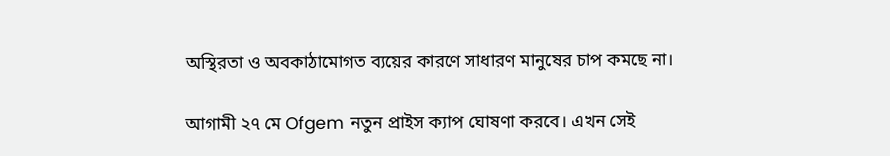অস্থিরতা ও অবকাঠামোগত ব্যয়ের কারণে সাধারণ মানুষের চাপ কমছে না।

আগামী ২৭ মে Ofgem নতুন প্রাইস ক্যাপ ঘোষণা করবে। এখন সেই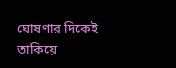ঘোষণার দিকেই তাকিয়ে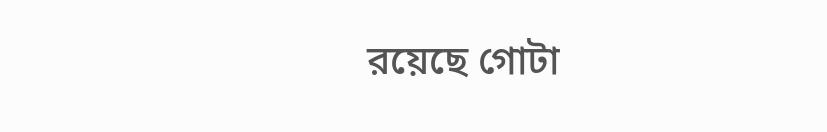রয়েছে গোটা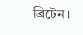ব্রিটেন।